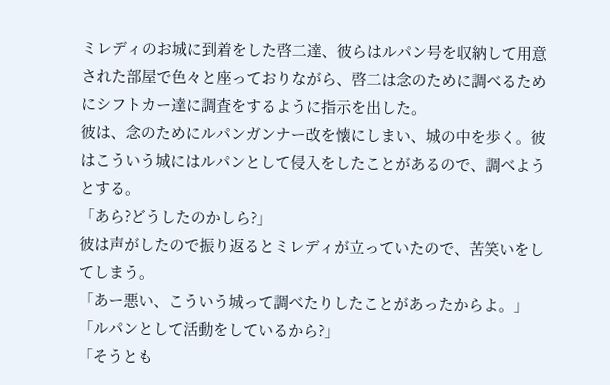ミレディのお城に到着をした啓二達、彼らはルパン号を収納して用意された部屋で色々と座っておりながら、啓二は念のために調べるためにシフトカー達に調査をするように指示を出した。
彼は、念のためにルパンガンナー改を懐にしまい、城の中を歩く。彼はこういう城にはルパンとして侵入をしたことがあるので、調べようとする。
「あら?どうしたのかしら?」
彼は声がしたので振り返るとミレディが立っていたので、苦笑いをしてしまう。
「あー悪い、こういう城って調べたりしたことがあったからよ。」
「ルパンとして活動をしているから?」
「そうとも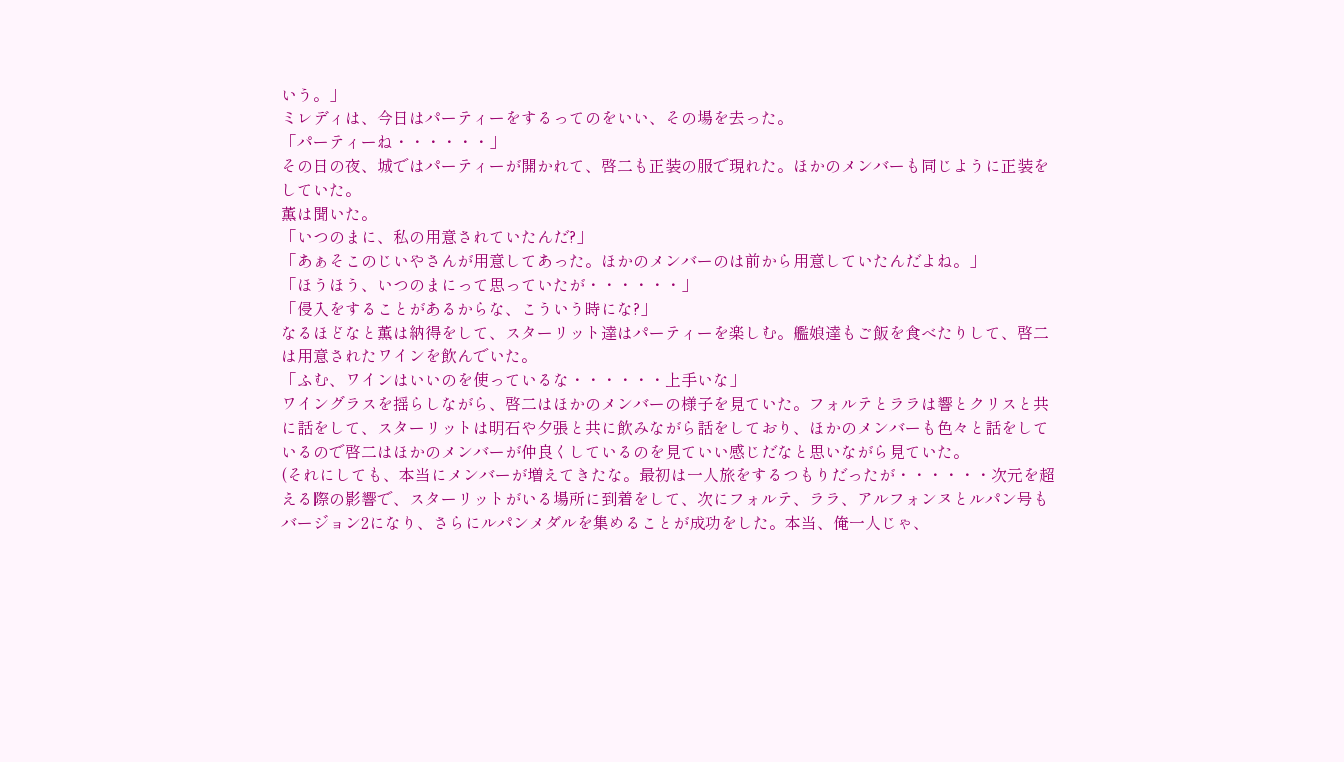いう。」
ミレディは、今日はパーティーをするってのをいい、その場を去った。
「パーティーね・・・・・・」
その日の夜、城ではパーティーが開かれて、啓二も正装の服で現れた。ほかのメンバーも同じように正装をしていた。
薫は聞いた。
「いつのまに、私の用意されていたんだ?」
「あぁそこのじいやさんが用意してあった。ほかのメンバーのは前から用意していたんだよね。」
「ほうほう、いつのまにって思っていたが・・・・・・」
「侵入をすることがあるからな、こういう時にな?」
なるほどなと薫は納得をして、スターリット達はパーティーを楽しむ。艦娘達もご飯を食べたりして、啓二は用意されたワインを飲んでいた。
「ふむ、ワインはいいのを使っているな・・・・・・上手いな」
ワイングラスを揺らしながら、啓二はほかのメンバーの様子を見ていた。フォルテとララは響とクリスと共に話をして、スターリットは明石や夕張と共に飲みながら話をしており、ほかのメンバーも色々と話をしているので啓二はほかのメンバーが仲良くしているのを見ていい感じだなと思いながら見ていた。
(それにしても、本当にメンバーが増えてきたな。最初は一人旅をするつもりだったが・・・・・・次元を超える際の影響で、スターリットがいる場所に到着をして、次にフォルテ、ララ、アルフォンヌとルパン号もバージョン2になり、さらにルパンメダルを集めることが成功をした。本当、俺一人じゃ、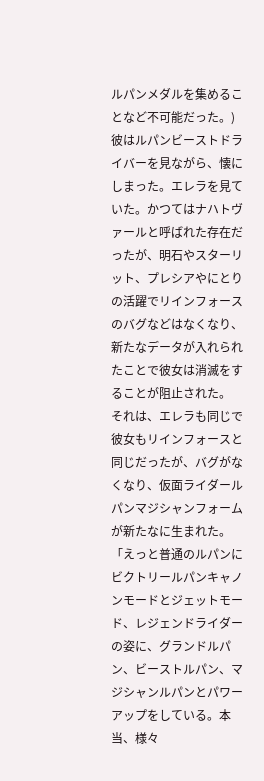ルパンメダルを集めることなど不可能だった。)
彼はルパンビーストドライバーを見ながら、懐にしまった。エレラを見ていた。かつてはナハトヴァールと呼ばれた存在だったが、明石やスターリット、プレシアやにとりの活躍でリインフォースのバグなどはなくなり、新たなデータが入れられたことで彼女は消滅をすることが阻止された。
それは、エレラも同じで彼女もリインフォースと同じだったが、バグがなくなり、仮面ライダールパンマジシャンフォームが新たなに生まれた。
「えっと普通のルパンにビクトリールパンキャノンモードとジェットモード、レジェンドライダーの姿に、グランドルパン、ビーストルパン、マジシャンルパンとパワーアップをしている。本当、様々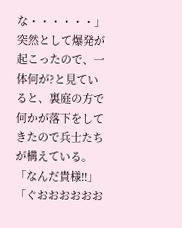な・・・・・・」
突然として爆発が起こったので、一体何が?と見ていると、裏庭の方で何かが落下をしてきたので兵士たちが構えている。
「なんだ貴様!!」
「ぐおおおおおお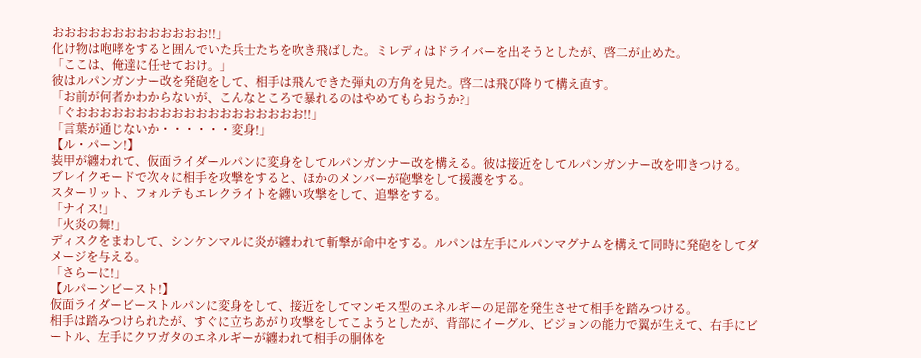おおおおおおおおおおおおお!!」
化け物は咆哮をすると囲んでいた兵士たちを吹き飛ばした。ミレディはドライバーを出そうとしたが、啓二が止めた。
「ここは、俺達に任せておけ。」
彼はルパンガンナー改を発砲をして、相手は飛んできた弾丸の方角を見た。啓二は飛び降りて構え直す。
「お前が何者かわからないが、こんなところで暴れるのはやめてもらおうか?」
「ぐおおおおおおおおおおおおおおおおおおお!!」
「言葉が通じないか・・・・・・変身!」
【ル・パーン!】
装甲が纏われて、仮面ライダールパンに変身をしてルパンガンナー改を構える。彼は接近をしてルパンガンナー改を叩きつける。
ブレイクモードで次々に相手を攻撃をすると、ほかのメンバーが砲撃をして援護をする。
スターリット、フォルテもエレクライトを纏い攻撃をして、追撃をする。
「ナイス!」
「火炎の舞!」
ディスクをまわして、シンケンマルに炎が纏われて斬撃が命中をする。ルパンは左手にルパンマグナムを構えて同時に発砲をしてダメージを与える。
「さらーに!」
【ルパーンビースト!】
仮面ライダービーストルパンに変身をして、接近をしてマンモス型のエネルギーの足部を発生させて相手を踏みつける。
相手は踏みつけられたが、すぐに立ちあがり攻撃をしてこようとしたが、背部にイーグル、ピジョンの能力で翼が生えて、右手にビートル、左手にクワガタのエネルギーが纏われて相手の胴体を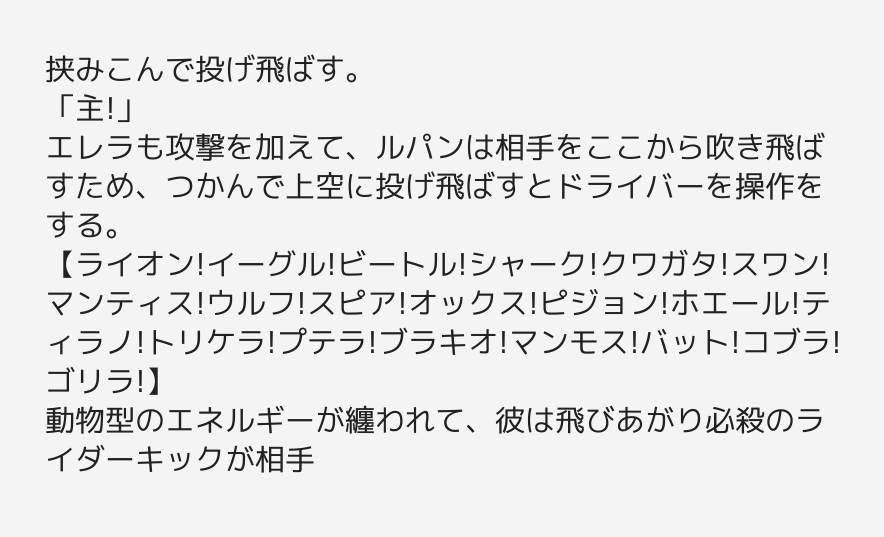挟みこんで投げ飛ばす。
「主!」
エレラも攻撃を加えて、ルパンは相手をここから吹き飛ばすため、つかんで上空に投げ飛ばすとドライバーを操作をする。
【ライオン!イーグル!ビートル!シャーク!クワガタ!スワン!マンティス!ウルフ!スピア!オックス!ピジョン!ホエール!ティラノ!トリケラ!プテラ!ブラキオ!マンモス!バット!コブラ!ゴリラ!】
動物型のエネルギーが纏われて、彼は飛びあがり必殺のライダーキックが相手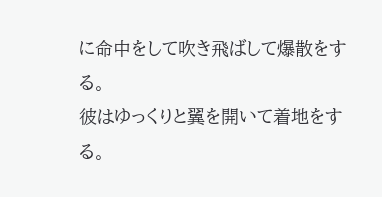に命中をして吹き飛ばして爆散をする。
彼はゆっくりと翼を開いて着地をする。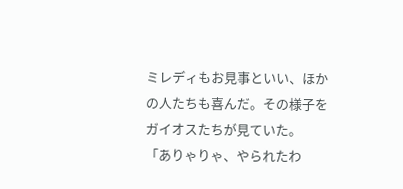ミレディもお見事といい、ほかの人たちも喜んだ。その様子をガイオスたちが見ていた。
「ありゃりゃ、やられたわ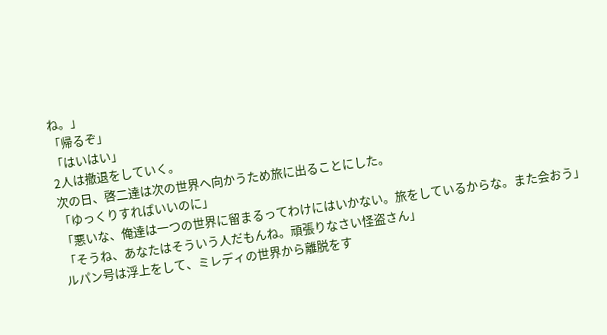ね。」
「帰るぞ」
「はいはい」
2人は撤退をしていく。
次の日、啓二達は次の世界へ向かうため旅に出ることにした。
「ゆっくりすればいいのに」
「悪いな、俺達は一つの世界に留まるってわけにはいかない。旅をしているからな。また会おう」
「そうね、あなたはそういう人だもんね。頑張りなさい怪盗さん」
ルパン号は浮上をして、ミレディの世界から離脱をす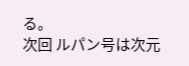る。
次回 ルパン号は次元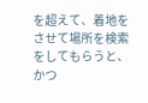を超えて、着地をさせて場所を検索をしてもらうと、かつ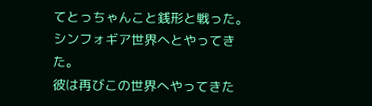てとっちゃんこと銭形と戦った。シンフォギア世界へとやってきた。
彼は再びこの世界へやってきた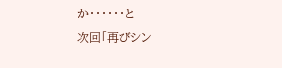か・・・・・・と
次回「再びシン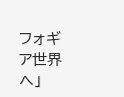フォギア世界へ」